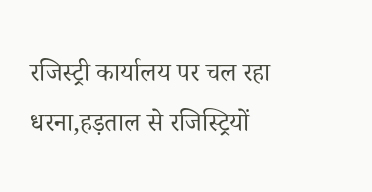रजिस्ट्री कार्यालय पर चल रहा धरना,हड़ताल से रजिस्ट्रियों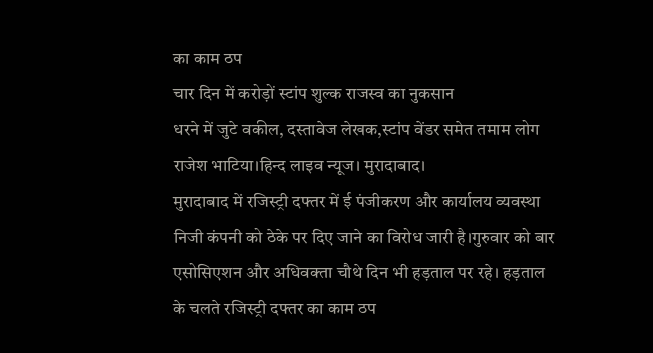का काम ठप
चार दिन में करोड़ों स्टांप शुल्क राजस्व का नुकसान
धरने में जुटे वकील, दस्तावेज लेखक,स्टांप वेंडर समेत तमाम लोग
राजेश भाटिया।हिन्द लाइव न्यूज। मुरादाबाद।
मुरादाबाद में रजिस्ट्री दफ्तर में ई पंजीकरण और कार्यालय व्यवस्था निजी कंपनी को ठेके पर दिए जाने का विरोध जारी है।गुरुवार को बार एसोसिएशन और अधिवक्ता चौथे दिन भी हड़ताल पर रहे। हड़ताल के चलते रजिस्ट्री दफ्तर का काम ठप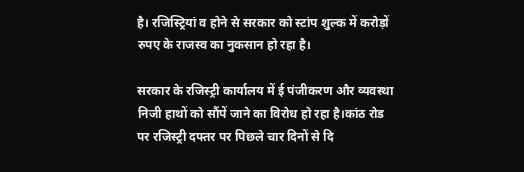है। रजिस्ट्रियां व होने से सरकार को स्टांप शुल्क में करोड़ों रुपए के राजस्व का नुकसान हो रहा है।

सरकार के रजिस्ट्री कार्यालय में ई पंजीकरण और व्यवस्था निजी हाथों को सौंपें जाने का विरोध हो रहा है।कांठ रोड पर रजिस्ट्री दफ्तर पर पिछले चार दिनों से दि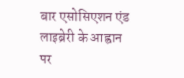बार एसोसिएशन एंड लाइब्रेरी के आह्वान पर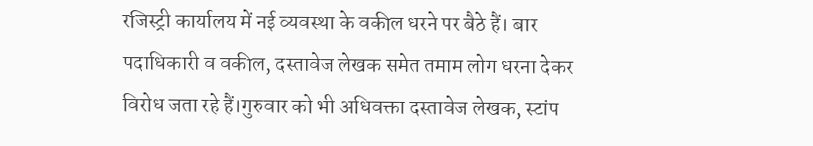रजिस्ट्री कार्यालय में नई व्यवस्था के वकील धरने पर बैठे हैं। बार पदाधिकारी व वकील, दस्तावेज लेखक समेत तमाम लोग धरना देकर विरोध जता रहे हैं।गुरुवार को भी अधिवक्ता दस्तावेज लेखक, स्टांप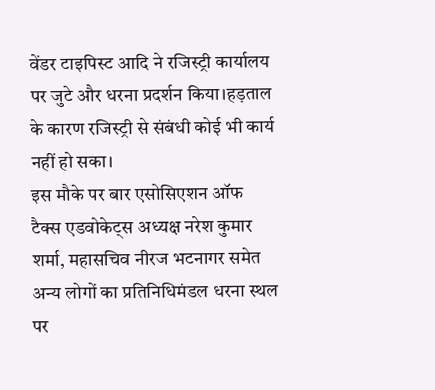वेंडर टाइपिस्ट आदि ने रजिस्ट्री कार्यालय पर जुटे और धरना प्रदर्शन किया।हड़ताल के कारण रजिस्ट्री से संबंधी कोई भी कार्य नहीं हो सका।
इस मौके पर बार एसोसिएशन ऑफ टैक्स एडवोकेट्स अध्यक्ष नरेश कुमार शर्मा, महासचिव नीरज भटनागर समेत अन्य लोगों का प्रतिनिधिमंडल धरना स्थल पर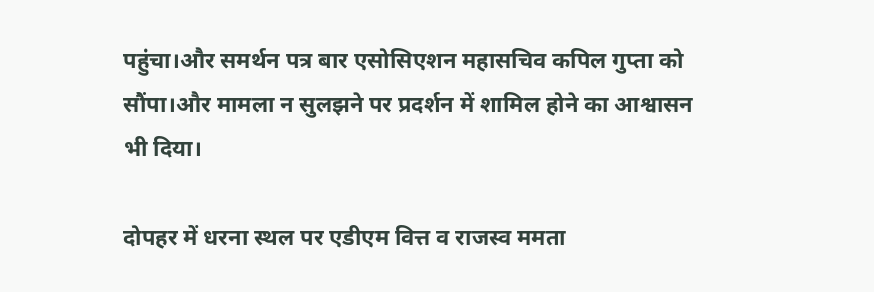पहुंचा।और समर्थन पत्र बार एसोसिएशन महासचिव कपिल गुप्ता को सौंपा।और मामला न सुलझने पर प्रदर्शन में शामिल होने का आश्वासन भी दिया।

दोपहर में धरना स्थल पर एडीएम वित्त व राजस्व ममता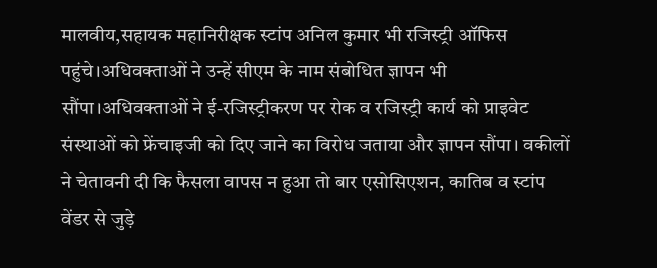मालवीय,सहायक महानिरीक्षक स्टांप अनिल कुमार भी रजिस्ट्री ऑफिस पहुंचे।अधिवक्ताओं ने उन्हें सीएम के नाम संबोधित ज्ञापन भी सौंपा।अधिवक्ताओं ने ई-रजिस्ट्रीकरण पर रोक व रजिस्ट्री कार्य को प्राइवेट संस्थाओं को फ्रेंचाइजी को दिए जाने का विरोध जताया और ज्ञापन सौंपा। वकीलों ने चेतावनी दी कि फैसला वापस न हुआ तो बार एसोसिएशन, कातिब व स्टांप वेंडर से जुड़े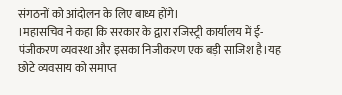संगठनों को आंदोलन के लिए बाध्य होंगे।
।महासचिव ने कहा कि सरकार के द्वारा रजिस्ट्री कार्यालय में ई-पंजीकरण व्यवस्था और इसका निजीकरण एक बड़ी साजिश है।यह छोटे व्यवसाय को समाप्त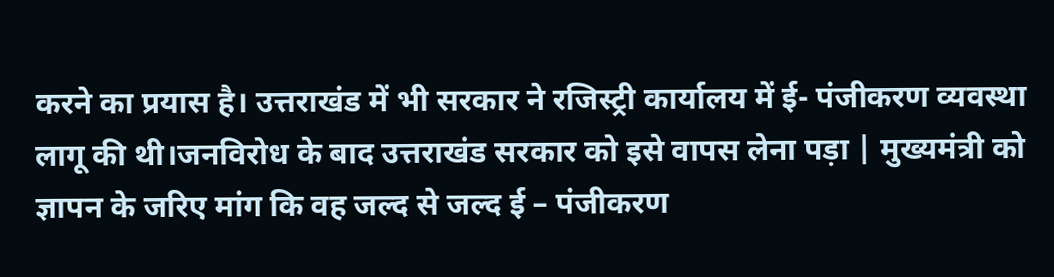करने का प्रयास है। उत्तराखंड में भी सरकार ने रजिस्ट्री कार्यालय में ई- पंजीकरण व्यवस्था लागू की थी।जनविरोध के बाद उत्तराखंड सरकार को इसे वापस लेना पड़ा | मुख्यमंत्री को ज्ञापन के जरिए मांग कि वह जल्द से जल्द ई – पंजीकरण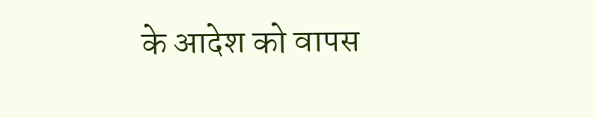के आदेश को वापस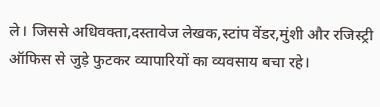ले। जिससे अधिवक्ता,दस्तावेज लेखक,स्टांप वेंडर,मुंशी और रजिस्ट्री ऑफिस से जुड़े फुटकर व्यापारियों का व्यवसाय बचा रहे।